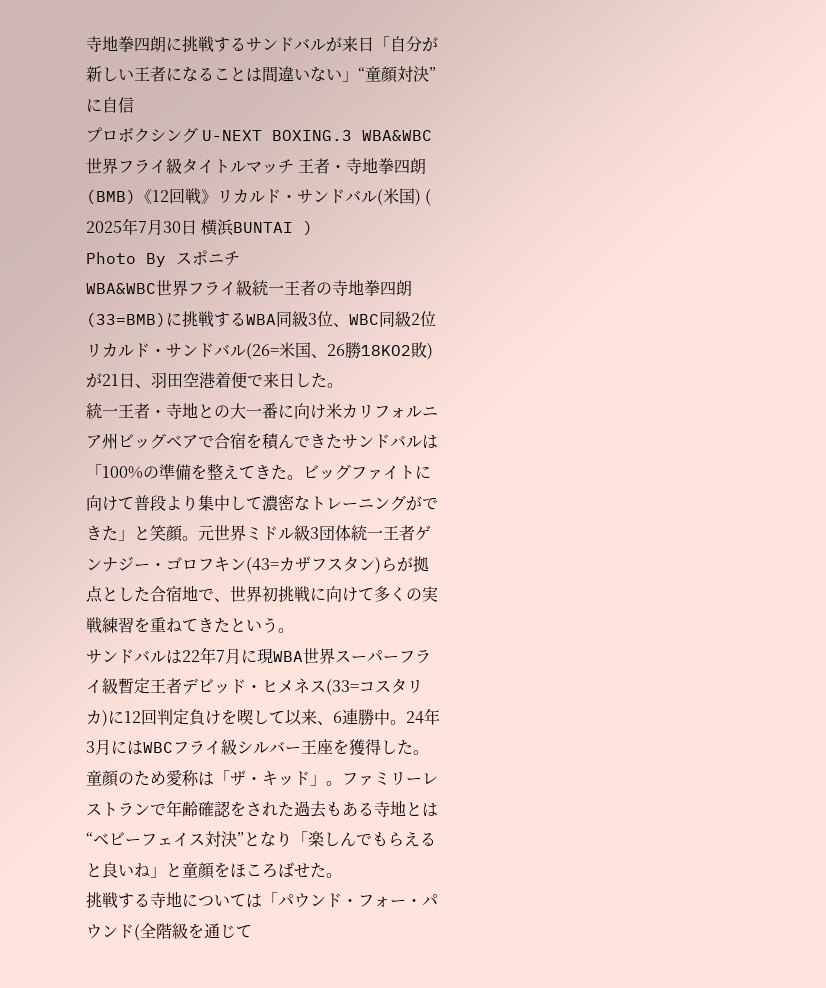寺地拳四朗に挑戦するサンドバルが来日「自分が新しい王者になることは間違いない」“童顔対決”に自信
プロボクシング U-NEXT BOXING.3 WBA&WBC世界フライ級タイトルマッチ 王者・寺地拳四朗(BMB)《12回戦》リカルド・サンドバル(米国) ( 2025年7月30日 横浜BUNTAI )
Photo By スポニチ
WBA&WBC世界フライ級統一王者の寺地拳四朗(33=BMB)に挑戦するWBA同級3位、WBC同級2位リカルド・サンドバル(26=米国、26勝18KO2敗)が21日、羽田空港着便で来日した。
統一王者・寺地との大一番に向け米カリフォルニア州ビッグベアで合宿を積んできたサンドバルは「100%の準備を整えてきた。ビッグファイトに向けて普段より集中して濃密なトレーニングができた」と笑顔。元世界ミドル級3団体統一王者ゲンナジー・ゴロフキン(43=カザフスタン)らが拠点とした合宿地で、世界初挑戦に向けて多くの実戦練習を重ねてきたという。
サンドバルは22年7月に現WBA世界スーパーフライ級暫定王者デビッド・ヒメネス(33=コスタリカ)に12回判定負けを喫して以来、6連勝中。24年3月にはWBCフライ級シルバー王座を獲得した。童顔のため愛称は「ザ・キッド」。ファミリーレストランで年齢確認をされた過去もある寺地とは“ベビーフェイス対決”となり「楽しんでもらえると良いね」と童顔をほころばせた。
挑戦する寺地については「パウンド・フォー・パウンド(全階級を通じて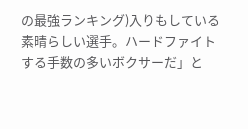の最強ランキング)入りもしている素晴らしい選手。ハードファイトする手数の多いボクサーだ」と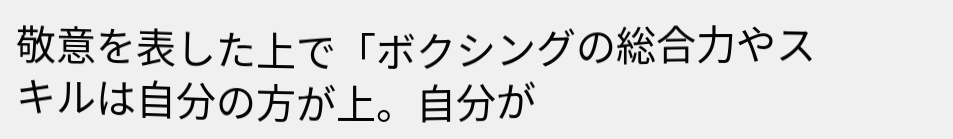敬意を表した上で「ボクシングの総合力やスキルは自分の方が上。自分が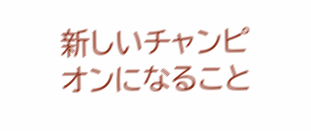新しいチャンピオンになること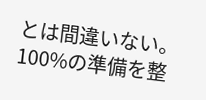とは間違いない。100%の準備を整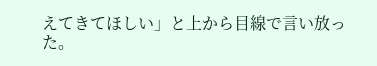えてきてほしい」と上から目線で言い放った。